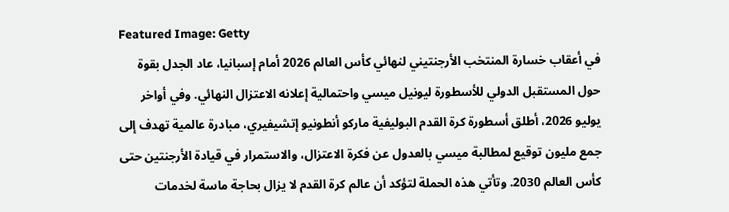Featured Image: Getty
في أعقاب خسارة المنتخب الأرجنتيني لنهائي كأس العالم 2026 أمام إسبانيا، عاد الجدل بقوة حول المستقبل الدولي للأسطورة ليونيل ميسي واحتمالية إعلانه الاعتزال النهائي. وفي أواخر يوليو 2026، أطلق أسطورة كرة القدم البوليفية ماركو أنطونيو إتشيفيري، مبادرة عالمية تهدف إلى جمع مليون توقيع لمطالبة ميسي بالعدول عن فكرة الاعتزال، والاستمرار في قيادة الأرجنتين حتى كأس العالم 2030. وتأتي هذه الحملة لتؤكد أن عالم كرة القدم لا يزال بحاجة ماسة لخدمات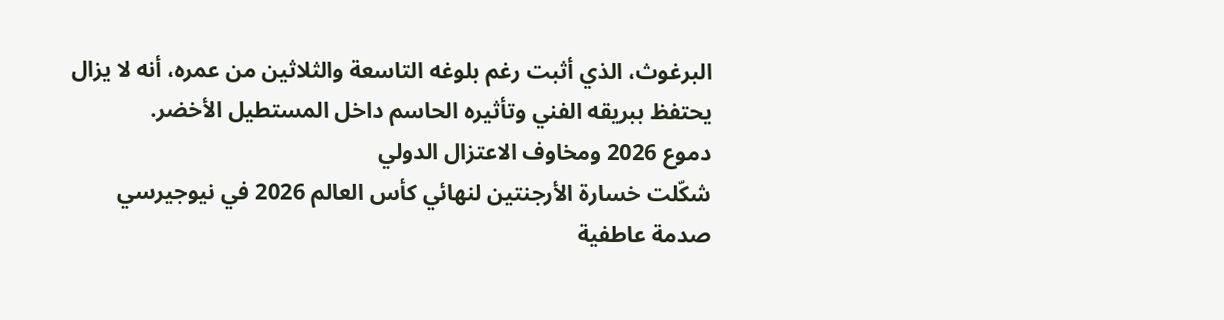البرغوث، الذي أثبت رغم بلوغه التاسعة والثلاثين من عمره، أنه لا يزال يحتفظ ببريقه الفني وتأثيره الحاسم داخل المستطيل الأخضر.
دموع 2026 ومخاوف الاعتزال الدولي
شكّلت خسارة الأرجنتين لنهائي كأس العالم 2026 في نيوجيرسي صدمة عاطفية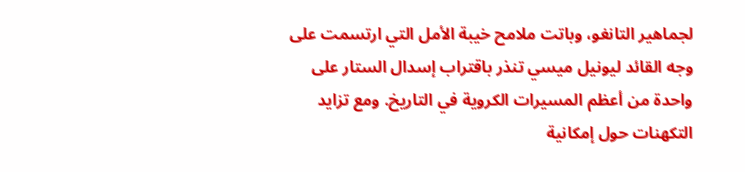لجماهير التانغو، وباتت ملامح خيبة الأمل التي ارتسمت على وجه القائد ليونيل ميسي تنذر باقتراب إسدال الستار على واحدة من أعظم المسيرات الكروية في التاريخ. ومع تزايد التكهنات حول إمكانية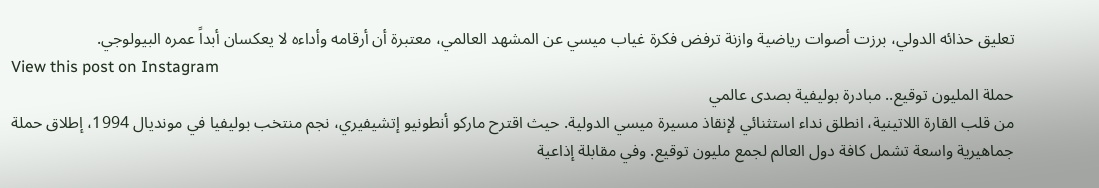تعليق حذائه الدولي، برزت أصوات رياضية وازنة ترفض فكرة غياب ميسي عن المشهد العالمي، معتبرة أن أرقامه وأداءه لا يعكسان أبداً عمره البيولوجي.
View this post on Instagram
حملة المليون توقيع.. مبادرة بوليفية بصدى عالمي
من قلب القارة اللاتينية، انطلق نداء استثنائي لإنقاذ مسيرة ميسي الدولية. حيث اقترح ماركو أنطونيو إتشيفيري، نجم منتخب بوليفيا في مونديال 1994، إطلاق حملة جماهيرية واسعة تشمل كافة دول العالم لجمع مليون توقيع. وفي مقابلة إذاعية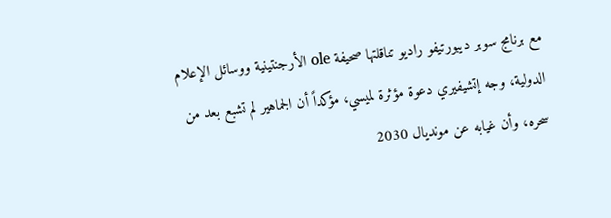مع برنامج سوبر ديبورتيفو راديو تناقلتها صحيفة ole الأرجنتينية ووسائل الإعلام الدولية، وجه إتشيفيري دعوة مؤثرة لميسي، مؤكداً أن الجماهير لم تشبع بعد من سحره، وأن غيابه عن مونديال 2030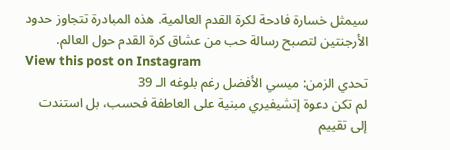سيمثل خسارة فادحة لكرة القدم العالمية. هذه المبادرة تتجاوز حدود الأرجنتين لتصبح رسالة حب من عشاق كرة القدم حول العالم.
View this post on Instagram
تحدي الزمن: ميسي الأفضل رغم بلوغه الـ 39
لم تكن دعوة إتشيفيري مبنية على العاطفة فحسب، بل استندت إلى تقييم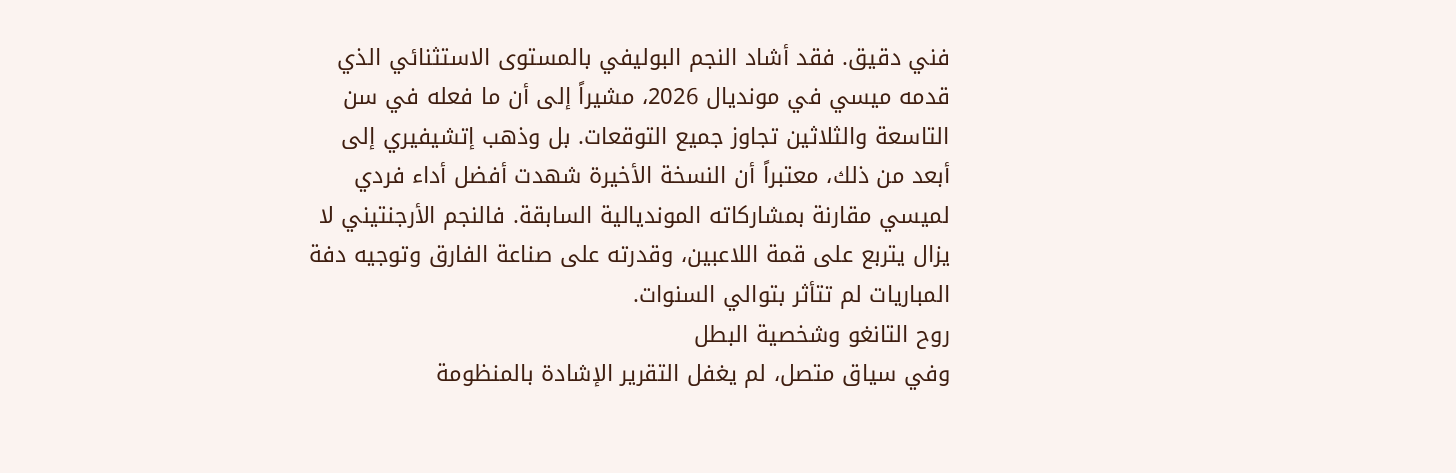فني دقيق. فقد أشاد النجم البوليفي بالمستوى الاستثنائي الذي قدمه ميسي في مونديال 2026، مشيراً إلى أن ما فعله في سن التاسعة والثلاثين تجاوز جميع التوقعات. بل وذهب إتشيفيري إلى أبعد من ذلك، معتبراً أن النسخة الأخيرة شهدت أفضل أداء فردي لميسي مقارنة بمشاركاته المونديالية السابقة. فالنجم الأرجنتيني لا يزال يتربع على قمة اللاعبين، وقدرته على صناعة الفارق وتوجيه دفة المباريات لم تتأثر بتوالي السنوات.
روح التانغو وشخصية البطل
وفي سياق متصل، لم يغفل التقرير الإشادة بالمنظومة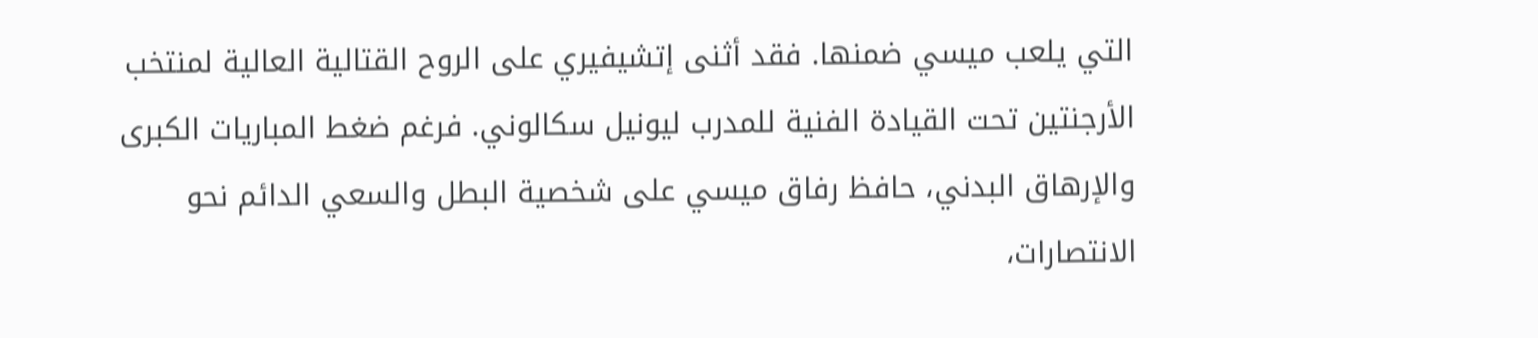التي يلعب ميسي ضمنها. فقد أثنى إتشيفيري على الروح القتالية العالية لمنتخب الأرجنتين تحت القيادة الفنية للمدرب ليونيل سكالوني. فرغم ضغط المباريات الكبرى والإرهاق البدني، حافظ رفاق ميسي على شخصية البطل والسعي الدائم نحو الانتصارات،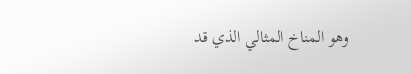وهو المناخ المثالي الذي قد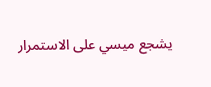يشجع ميسي على الاستمرار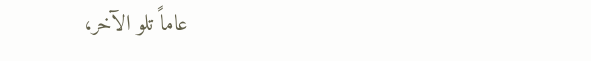عاماً تلو الآخر،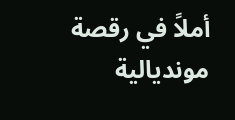أملاً في رقصة مونديالية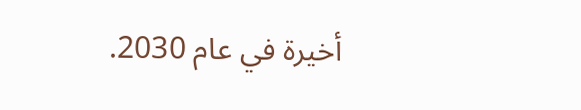أخيرة في عام 2030.